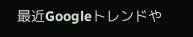最近Googleトレンドや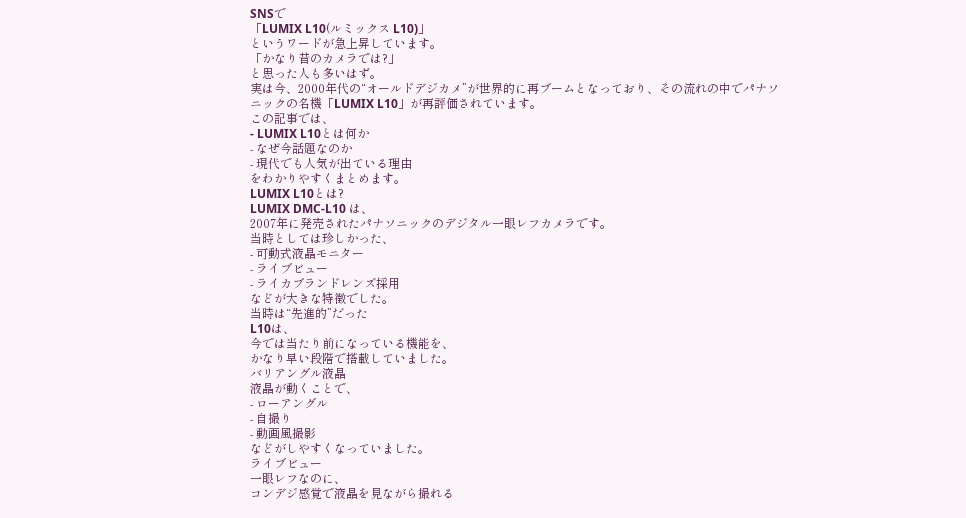SNSで
「LUMIX L10(ルミックス L10)」
というワードが急上昇しています。
「かなり昔のカメラでは?」
と思った人も多いはず。
実は今、2000年代の“オールドデジカメ”が世界的に再ブームとなっており、その流れの中でパナソニックの名機「LUMIX L10」が再評価されています。
この記事では、
- LUMIX L10とは何か
- なぜ今話題なのか
- 現代でも人気が出ている理由
をわかりやすくまとめます。
LUMIX L10とは?
LUMIX DMC-L10 は、
2007年に発売されたパナソニックのデジタル一眼レフカメラです。
当時としては珍しかった、
- 可動式液晶モニター
- ライブビュー
- ライカブランドレンズ採用
などが大きな特徴でした。
当時は“先進的”だった
L10は、
今では当たり前になっている機能を、
かなり早い段階で搭載していました。
バリアングル液晶
液晶が動くことで、
- ローアングル
- 自撮り
- 動画風撮影
などがしやすくなっていました。
ライブビュー
一眼レフなのに、
コンデジ感覚で液晶を見ながら撮れる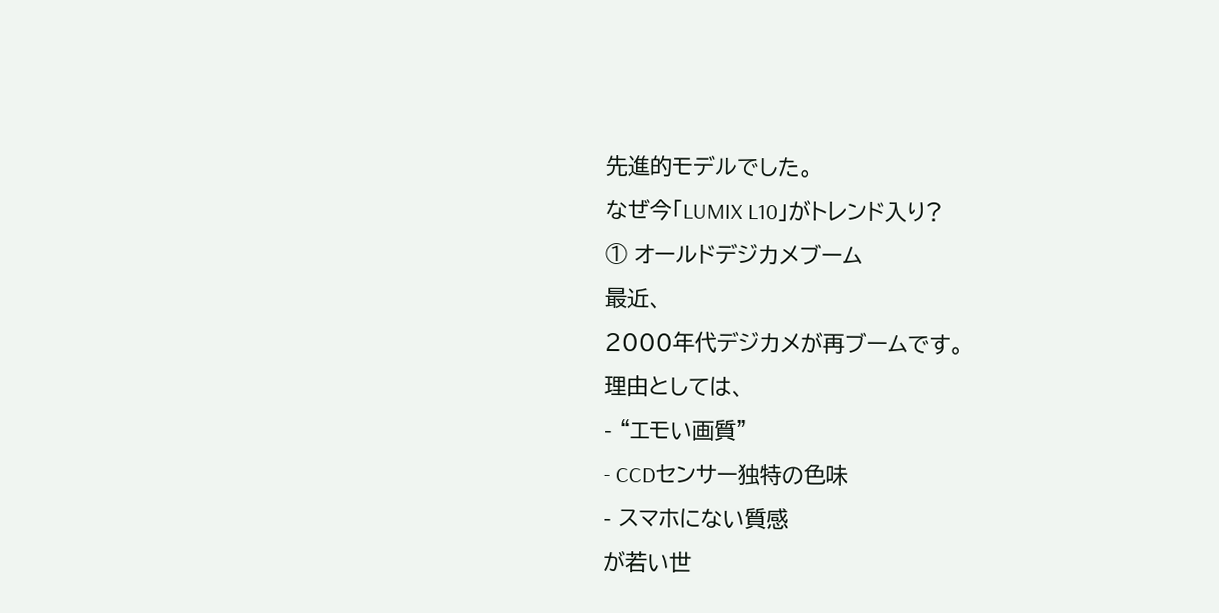先進的モデルでした。
なぜ今「LUMIX L10」がトレンド入り?
① オールドデジカメブーム
最近、
2000年代デジカメが再ブームです。
理由としては、
- “エモい画質”
- CCDセンサー独特の色味
- スマホにない質感
が若い世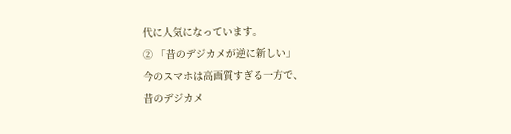代に人気になっています。
② 「昔のデジカメが逆に新しい」
今のスマホは高画質すぎる一方で、
昔のデジカメ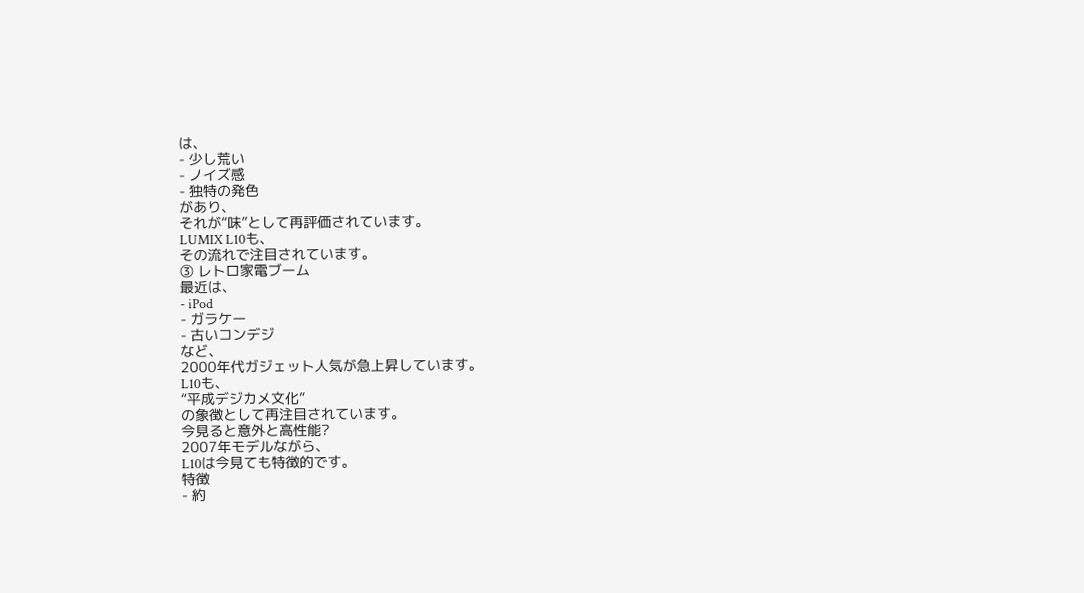は、
- 少し荒い
- ノイズ感
- 独特の発色
があり、
それが“味”として再評価されています。
LUMIX L10も、
その流れで注目されています。
③ レトロ家電ブーム
最近は、
- iPod
- ガラケー
- 古いコンデジ
など、
2000年代ガジェット人気が急上昇しています。
L10も、
“平成デジカメ文化”
の象徴として再注目されています。
今見ると意外と高性能?
2007年モデルながら、
L10は今見ても特徴的です。
特徴
- 約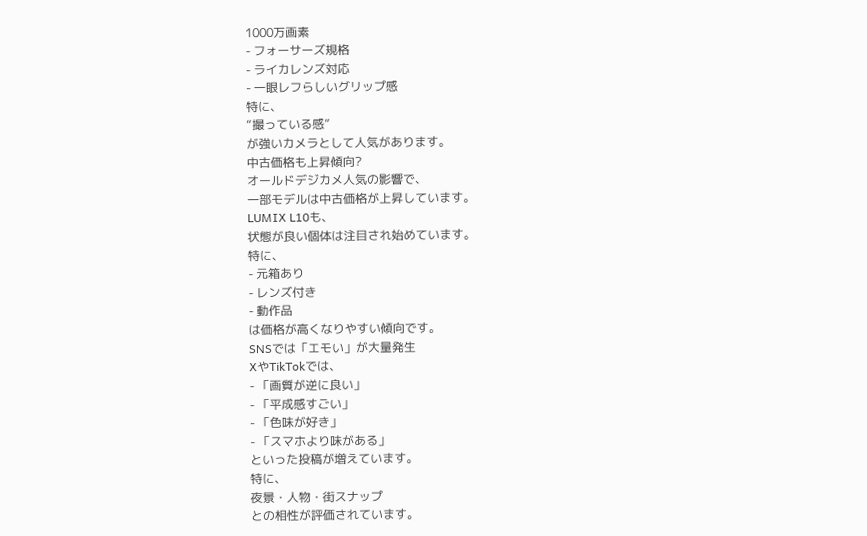1000万画素
- フォーサーズ規格
- ライカレンズ対応
- 一眼レフらしいグリップ感
特に、
“撮っている感”
が強いカメラとして人気があります。
中古価格も上昇傾向?
オールドデジカメ人気の影響で、
一部モデルは中古価格が上昇しています。
LUMIX L10も、
状態が良い個体は注目され始めています。
特に、
- 元箱あり
- レンズ付き
- 動作品
は価格が高くなりやすい傾向です。
SNSでは「エモい」が大量発生
XやTikTokでは、
- 「画質が逆に良い」
- 「平成感すごい」
- 「色味が好き」
- 「スマホより味がある」
といった投稿が増えています。
特に、
夜景・人物・街スナップ
との相性が評価されています。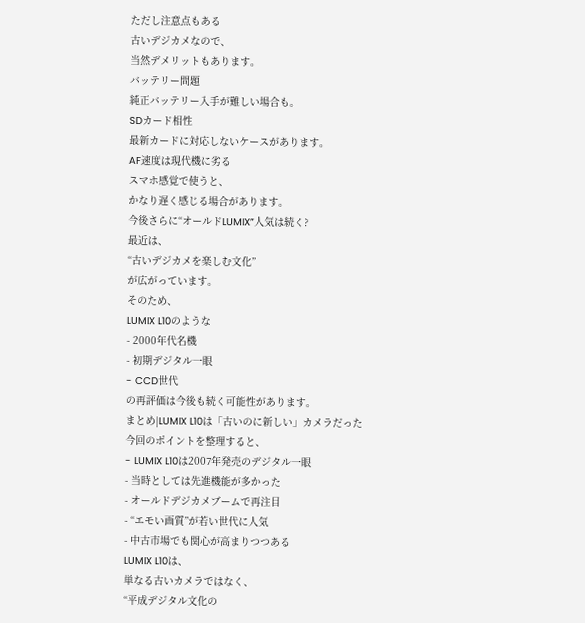ただし注意点もある
古いデジカメなので、
当然デメリットもあります。
バッテリー問題
純正バッテリー入手が難しい場合も。
SDカード相性
最新カードに対応しないケースがあります。
AF速度は現代機に劣る
スマホ感覚で使うと、
かなり遅く感じる場合があります。
今後さらに“オールドLUMIX”人気は続く?
最近は、
“古いデジカメを楽しむ文化”
が広がっています。
そのため、
LUMIX L10のような
- 2000年代名機
- 初期デジタル一眼
- CCD世代
の再評価は今後も続く可能性があります。
まとめ|LUMIX L10は「古いのに新しい」カメラだった
今回のポイントを整理すると、
- LUMIX L10は2007年発売のデジタル一眼
- 当時としては先進機能が多かった
- オールドデジカメブームで再注目
- “エモい画質”が若い世代に人気
- 中古市場でも関心が高まりつつある
LUMIX L10は、
単なる古いカメラではなく、
“平成デジタル文化の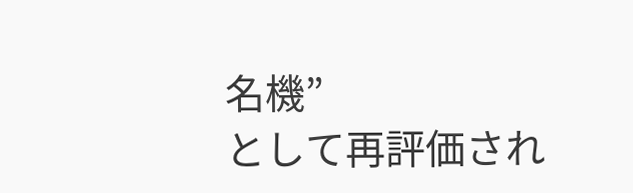名機”
として再評価され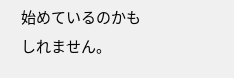始めているのかもしれません。